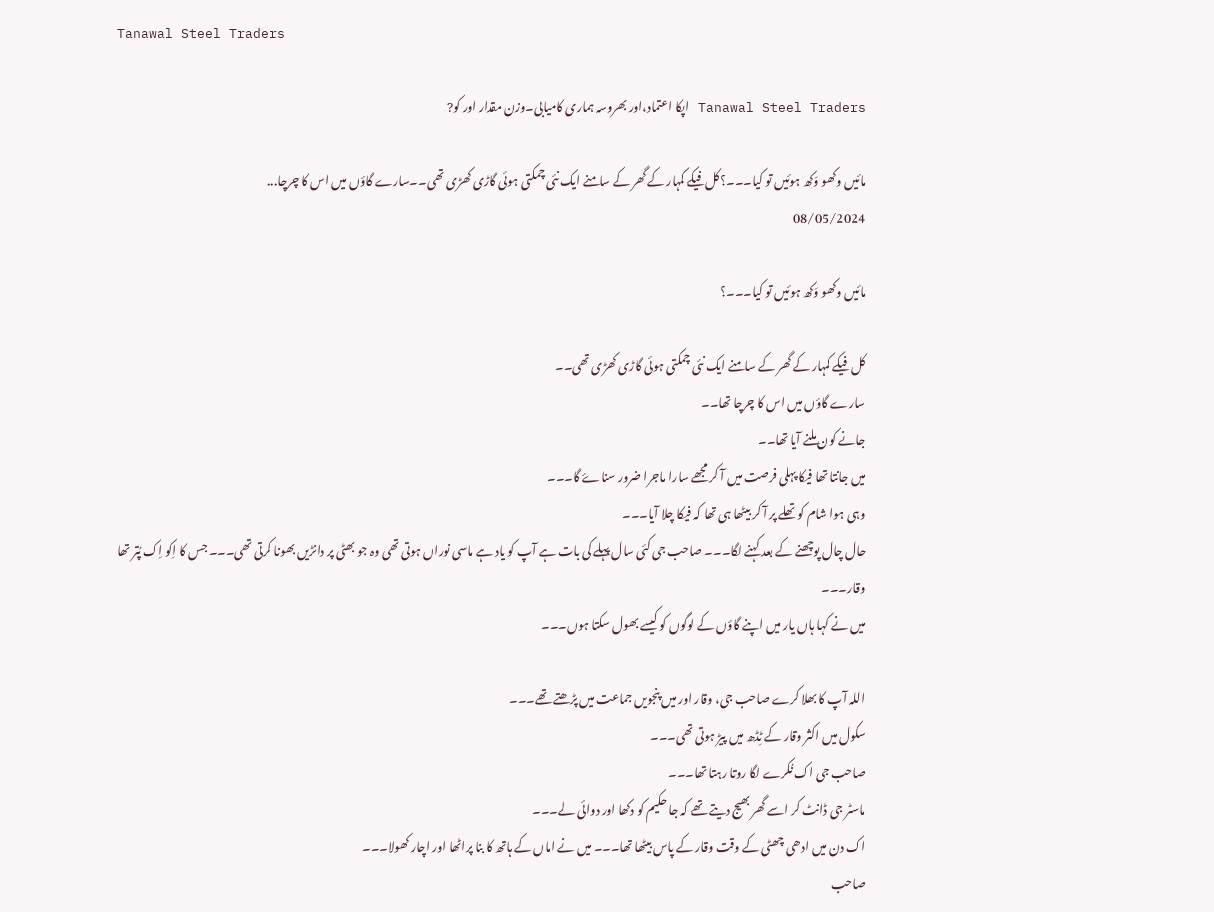Tanawal Steel Traders

Tanawal Steel Traders اپکا اعتماد،اور بھروسہ ہماری کامیابی۔وزن مقدار اور کو?

مائیں وکھو وَکھ ہوئیں تو کیا۔۔۔؟کل فیکے کمہار کے گھر کے سامنے ایک نئی چمکتی ہوئی گاڑی کھڑی تھی۔۔سارے گاؤں میں اس کا چرچا...
08/05/2024

مائیں وکھو وَکھ ہوئیں تو کیا۔۔۔؟

کل فیکے کمہار کے گھر کے سامنے ایک نئی چمکتی ہوئی گاڑی کھڑی تھی۔۔
سارے گاؤں میں اس کا چرچا تھا۔۔
جانے کون ملنے آیا تھا۔۔
میں جانتا تھا فیکا پہلی فرصت میں آ کر مجھے سارا ماجرا ضرور سناۓ گا۔۔۔
وہی ہوا شام کو تھلے پر آ کر بیٹھا ہی تھا کہ فیکا چلا آیا۔۔۔
حال چال پوچھنے کے بعد کہنے لگا۔۔۔ صاحب جی کئی سال پہلے کی بات ہے آپ کو یاد ہے ماسی نوراں ہوتی تھی وہ جو بھٹی پر دانڑیں بھونا کرتی تھی۔۔۔ جس کا اِکو اِک پُتر تھا وقار۔۔۔
میں نے کہا ہاں یار میں اپنے گاؤں کے لوگوں کو کیسے بھول سکتا ہوں۔۔۔

اللہ آپ کا بھلا کرے صاحب جی، وقار اور میں پنجویں جماعت میں پڑھتے تھے۔۔۔
سکول میں اکثر وقار کے ٹِڈھ میں پیڑ ہوتی تھی۔۔۔
صاحب جی اک نُکرے لگا روتا رہتا تھا۔۔۔
ماسٹر جی ڈانٹ کر اسے گھر بھیج دیتے تھے کہ جا حکیم کو دکھا اور دوائی لے۔۔۔
اک دن میں ادھی چھٹی کے وقت وقار کے پاس بیٹھا تھا۔۔۔ میں نے اماں کے ہاتھ کا بنا پراٹھا اور اچار کھولا۔۔۔
صاحب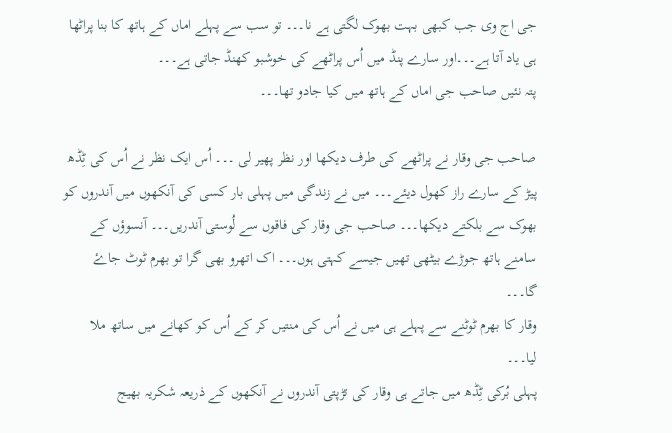جی اج وی جب کبھی بہت بھوک لگتی ہے نا۔۔۔ تو سب سے پہلے اماں کے ہاتھ کا بنا پراٹھا ہی یاد آتا ہے۔۔۔اور سارے پنڈ میں اُس پراٹھے کی خوشبو کھنڈ جاتی ہے۔۔۔
پتہ نئیں صاحب جی اماں کے ہاتھ میں کیا جادو تھا۔۔۔

صاحب جی وقار نے پراٹھے کی طرف دیکھا اور نظر پھیر لی ۔۔۔ اُس ایک نظر نے اُس کی ٹِڈھ پیڑ کے سارے راز کھول دیئے۔۔۔ میں نے زندگی میں پہلی بار کسی کی آنکھوں میں آندروں کو بھوک سے بلکتے دیکھا۔۔۔ صاحب جی وقار کی فاقوں سے لُوستی آندریں۔۔۔ آنسوؤں کے سامنے ہاتھ جوڑے بیٹھی تھیں جیسے کہتی ہوں۔۔۔ اک اتھرو بھی گرا تو بھرم ٹوٹ جاۓ گا۔۔۔
وقار کا بھرم ٹوٹنے سے پہلے ہی میں نے اُس کی منتیں کر کے اُس کو کھانے میں ساتھ ملا لیا۔۔۔
پہلی بُرکی ٹِڈھ میں جاتے ہی وقار کی تڑپتی آندروں نے آنکھوں کے ذریعہ شکریہ بھیج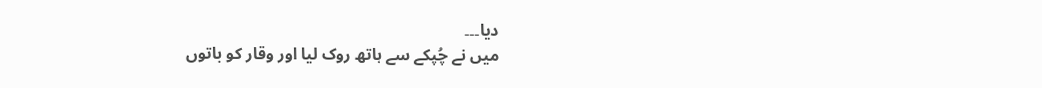دیا۔۔۔
میں نے چُپکے سے ہاتھ روک لیا اور وقار کو باتوں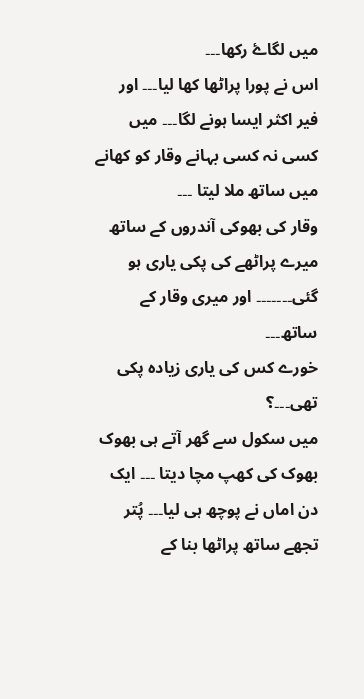میں لگاۓ رکھا۔۔۔
اس نے پورا پراٹھا کھا لیا۔۔۔ اور فیر اکثر ایسا ہونے لگا۔۔۔ میں کسی نہ کسی بہانے وقار کو کھانے میں ساتھ ملا لیتا ۔۔۔
وقار کی بھوکی آندروں کے ساتھ میرے پراٹھے کی پکی یاری ہو گئی۔۔۔۔۔۔۔ اور میری وقار کے ساتھ۔۔۔
خورے کس کی یاری زیادہ پکی تھی۔۔۔؟
میں سکول سے گھر آتے ہی بھوک بھوک کی کھپ مچا دیتا ۔۔۔ ایک دن اماں نے پوچھ ہی لیا۔۔۔ پُتر تجھے ساتھ پراٹھا بنا کے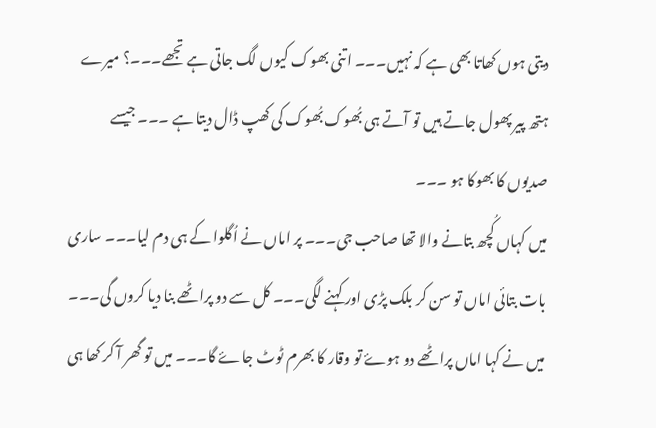دیتی ہوں کھاتا بھی ہے کہ نہیں۔۔۔ اتنی بھوک کیوں لگ جاتی ہے تجھے۔۔۔؟ میرے ہتھ پیر پھول جاتے ہیں تو آتے ہی بُھوک بُھوک کی کھپ ڈال دیتا ہے ۔۔۔ جیسے صدیوں کا بھوکا ہو ۔۔۔
میں کہاں کُچھ بتانے والا تھا صاحب جی۔۔۔ پر اماں نے اُگلوا کے ہی دم لیا۔۔۔ ساری بات بتائی اماں تو سن کر بلک پڑی اور کہنے لگی۔۔۔ کل سے دو پراٹھے بنا دیا کروں گی۔۔۔ میں نے کہا اماں پراٹھے دو ہوۓ تو وقار کا بھرم ٹوٹ جاۓ گا۔۔۔ میں تو گھر آ کر کھا ہی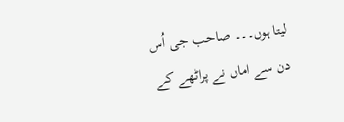لیتا ہوں۔۔۔ صاحب جی اُس دن سے اماں نے پراٹھے کے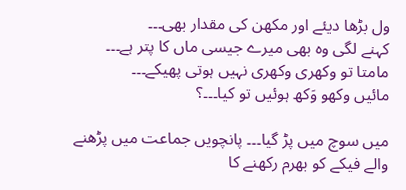ول بڑھا دیئے اور مکھن کی مقدار بھی۔۔۔
کہنے لگی وہ بھی میرے جیسی ماں کا پتر ہے۔۔۔
مامتا تو وکھری وکھری نہیں ہوتی پھیکے۔۔۔
مائیں وکھو وَکھ ہوئیں تو کیا۔۔۔؟

میں سوچ میں پڑ گیا۔۔۔ پانچویں جماعت میں پڑھنے والے فیکے کو بھرم رکھنے کا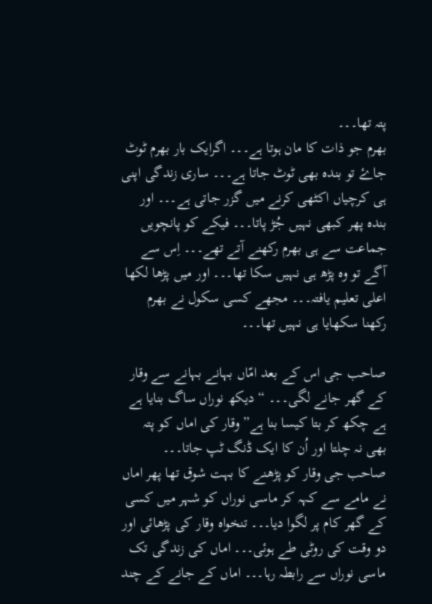پتہ تھا۔۔۔
بھرم جو ذات کا مان ہوتا ہے۔۔۔ اگرایک بار بھرم ٹوٹ جاۓ تو بندہ بھی ٹوٹ جاتا ہے۔۔۔ ساری زندگی اپنی ہی کرچیاں اکٹھی کرنے میں گزر جاتی ہے۔۔۔ اور بندہ پھر کبھی نہیں جُڑ پاتا۔۔۔ فیکے کو پانچویں جماعت سے ہی بھرم رکھنے آتے تھے۔۔۔ اِس سے آگے تو وہ پڑھ ہی نہیں سکا تھا۔۔۔ اور میں پڑھا لکھا اعلی تعلیم یافتہ۔۔۔ مجھے کسی سکول نے بھرم رکھنا سکھایا ہی نہیں تھا۔۔۔

صاحب جی اس کے بعد امّاں بہانے بہانے سے وقار کے گھر جانے لگی۔۔۔ “دیکھ نوراں ساگ بنایا ہے ہے چکھ کر بتا کیسا بنا ہے” وقار کی اماں کو پتہ بھی نہ چلتا اور اُن کا ایک ڈنگ ٹپ جاتا۔۔۔
صاحب جی وقار کو پڑھنے کا بہت شوق تھا پھر اماں نے مامے سے کہہ کر ماسی نوراں کو شہر میں کسی کے گھر کام پر لگوا دیا۔۔۔ تنخواہ وقار کی پڑھائی اور دو وقت کی روٹی طے ہوئی۔۔۔ اماں کی زندگی تک ماسی نوراں سے رابطہ رہا۔۔۔ اماں کے جانے کے چند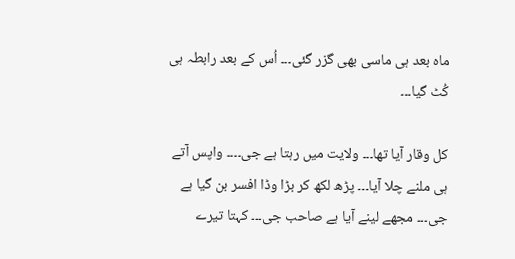ماہ بعد ہی ماسی بھی گزر گئی۔۔۔ اُس کے بعد رابطہ ہی کُٹ گیا۔۔۔

کل وقار آیا تھا۔۔۔ ولایت میں رہتا ہے جی۔۔۔۔ واپس آتے ہی ملنے چلا آیا۔۔۔ پڑھ لکھ کر بڑا وڈا افسر بن گیا ہے جی۔۔۔ مجھے لینے آیا ہے صاحب جی۔۔۔ کہتا تیرے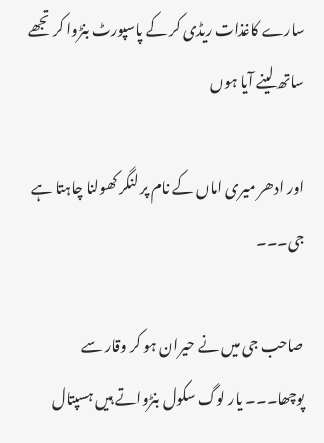سارے کاغذات ریڈی کر کے پاسپورٹ بنڑوا کر تجھے ساتھ لینے آیا ہوں

اور ادھر میری اماں کے نام پر لنگر کھولنا چاہتا ہے جی۔۔۔

صاحب جی میں نے حیران ہو کر وقار سے پوچھا۔۔۔ یار لوگ سکول بنڑواتے ہیں ہسپتال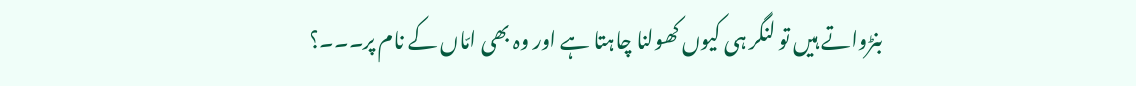بنڑواتے ہیں تو لنگر ہی کیوں کھولنا چاہتا ہے اور وہ بھی امّاں کے نام پر۔۔۔؟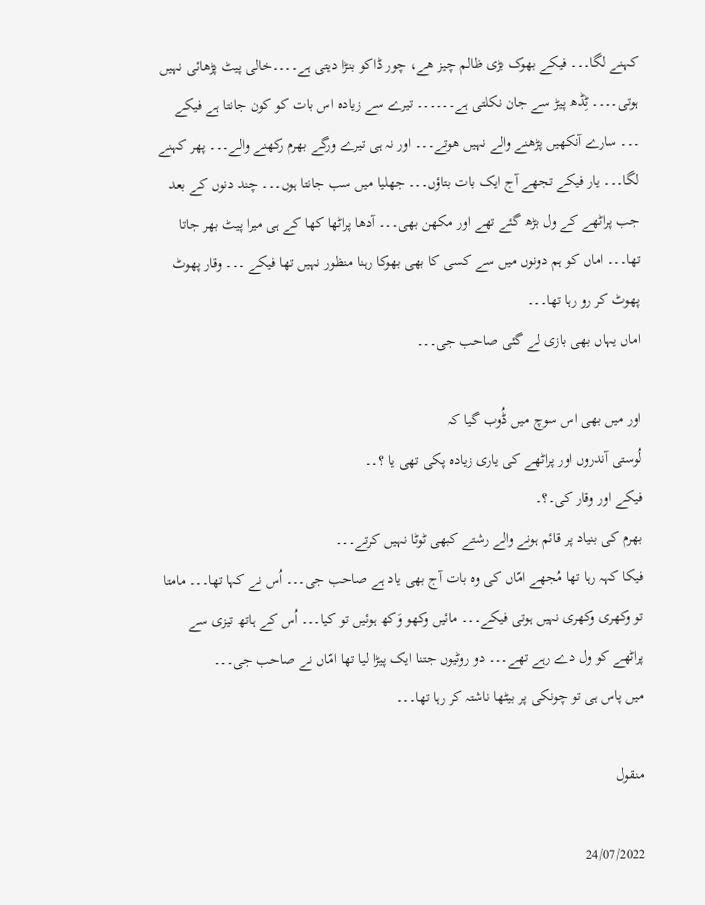کہنے لگا۔۔۔ فیکے بھوک بڑی ظالم چیز ھے، چور ڈاکو بنڑا دیتی ہے۔۔۔۔خالی پیٹ پڑھائی نہیں ہوتی۔۔۔۔ ٹِڈھ پیڑ سے جان نکلتی ہے۔۔۔۔۔۔ تیرے سے زیادہ اس بات کو کون جانتا ہے فیکے ۔۔۔ سارے آنکھیں پڑھنے والے نہیں ھوتے۔۔۔ اور نہ ہی تیرے ورگے بھرم رکھنے والے۔۔۔ پھر کہنے لگا۔۔۔ یار فیکے تجھے آج ایک بات بتاؤں۔۔۔ جھلیا میں سب جانتا ہوں۔۔۔ چند دنوں کے بعد جب پراٹھے کے ول بڑھ گئے تھے اور مکھن بھی۔۔۔ آدھا پراٹھا کھا کے ہی میرا پیٹ بھر جاتا تھا۔۔۔ اماں کو ہم دونوں میں سے کسی کا بھی بھوکا رہنا منظور نہیں تھا فیکے ۔۔۔ وقار پھوٹ پھوٹ کر رو رہا تھا۔۔۔
اماں یہاں بھی بازی لے گئی صاحب جی۔۔۔

اور میں بھی اس سوچ میں ڈُوب گیا کہ
لُوستی آندروں اور پراٹھے کی یاری زیادہ پکی تھی یا ؟۔۔
فیکے اور وقار کی۔؟۔
بھرم کی بنیاد پر قائم ہونے والے رشتے کبھی ٹوٹا نہیں کرتے۔۔۔
فیکا کہہ رہا تھا مُجھے امّاں کی وہ بات آج بھی یاد ہے صاحب جی۔۔۔ اُس نے کہا تھا۔۔۔ مامتا تو وکھری وکھری نہیں ہوتی فیکے۔۔۔ مائیں وکھو وَکھ ہوئیں تو کیا۔۔۔ اُس کے ہاتھ تیزی سے پراٹھے کو ول دے رہے تھے۔۔۔ دو روٹیوں جتنا ایک پیڑا لیا تھا امّاں نے صاحب جی۔۔۔
میں پاس ہی تو چونکی پر بیٹھا ناشتہ کر رہا تھا۔۔۔

منقول

24/07/2022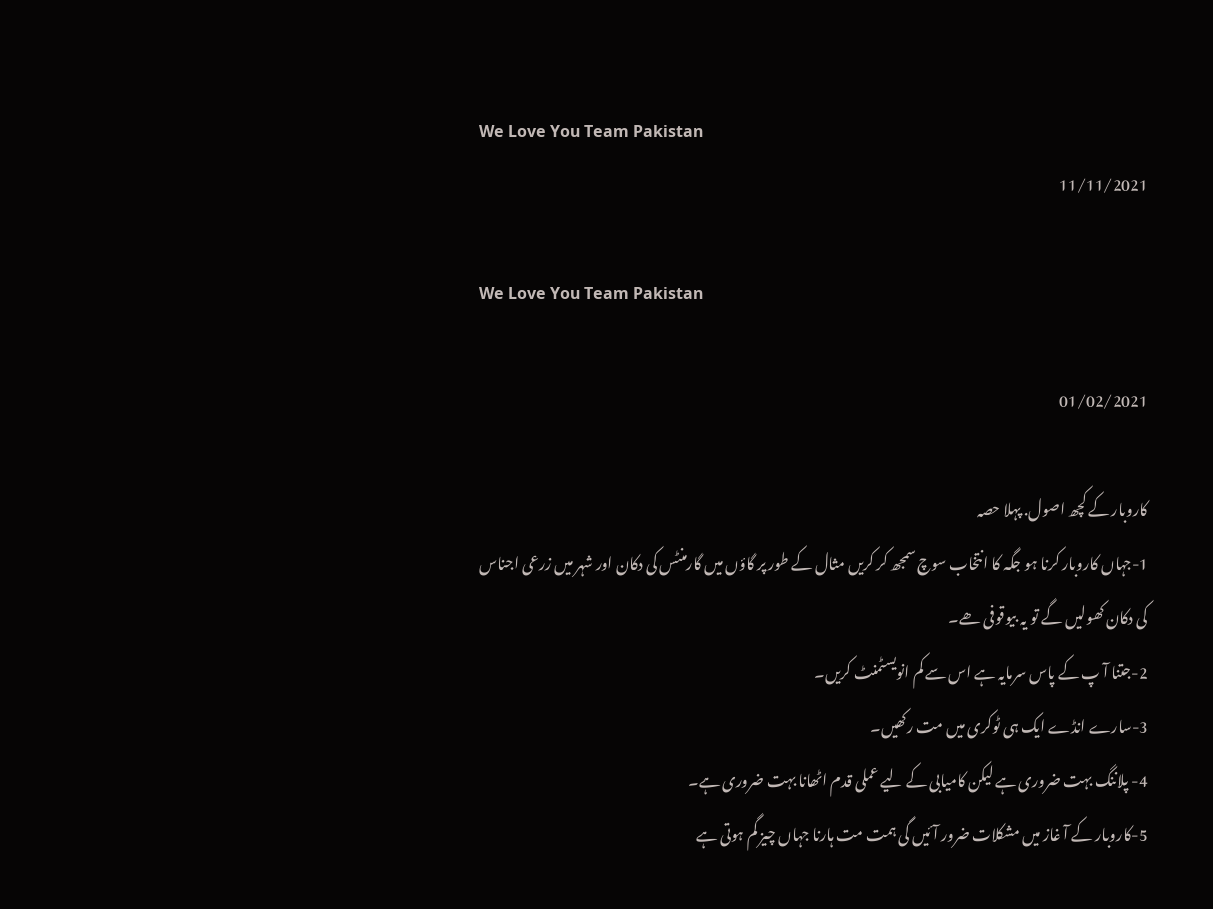We Love You Team Pakistan
11/11/2021

We Love You Team Pakistan

01/02/2021

کاروبار کے کچھ اصول. پہلا حصہ
1-جہاں کاروبار کرنا ہو جگہ کا انتخاب سوچ سمجھ کر کریں مثال کے طور پر گاؤں میں گارمنٹس کی دکان اور شہر میں زرعی اجناس کی دکان کھولیں گے تو یہ بیوقوفی ھے۔
2-جتنا آ پ کے پاس سرمایہ ہے اس سے کم انویسٹمنٹ کریں۔
3-سارے انڈے ایک ہی ٹوکری میں مت رکھیں۔
4- پلاننگ بہت ضروری ہے لیکن کامیابی کے لیے عملی قدم اٹھانا بہت ضروری ہے۔
5-کاروبار کے آ غاز میں مشکلات ضرور آ ئیں گی ہمت مت ہارنا جہاں چیز گم ہوتی ہے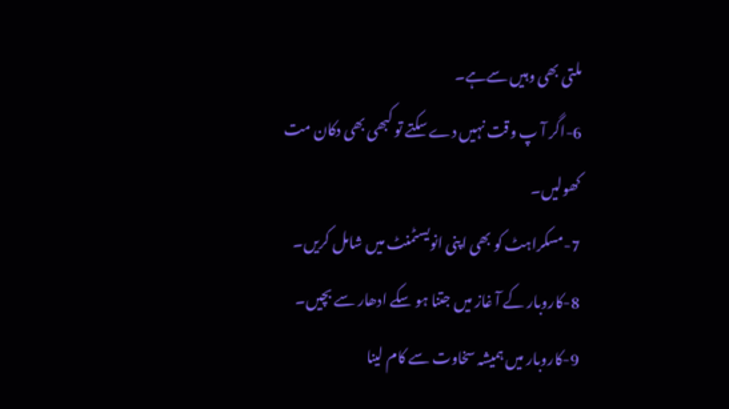ملتی بھی وہیں سےہے۔
6-اگر آ پ وقت نہیں دے سکتے تو کبھی بھی دکان مت کھولیں۔
7-مسکراہٹ کو بھی اپنی انویسٹمنٹ میں شامل کریں۔
8-کاروبار کے آ غاز میں جتنا ہو سکے ادھار سے بچیں۔
9-کاروبار میں ہمیشہ سخاوت سے کام لینا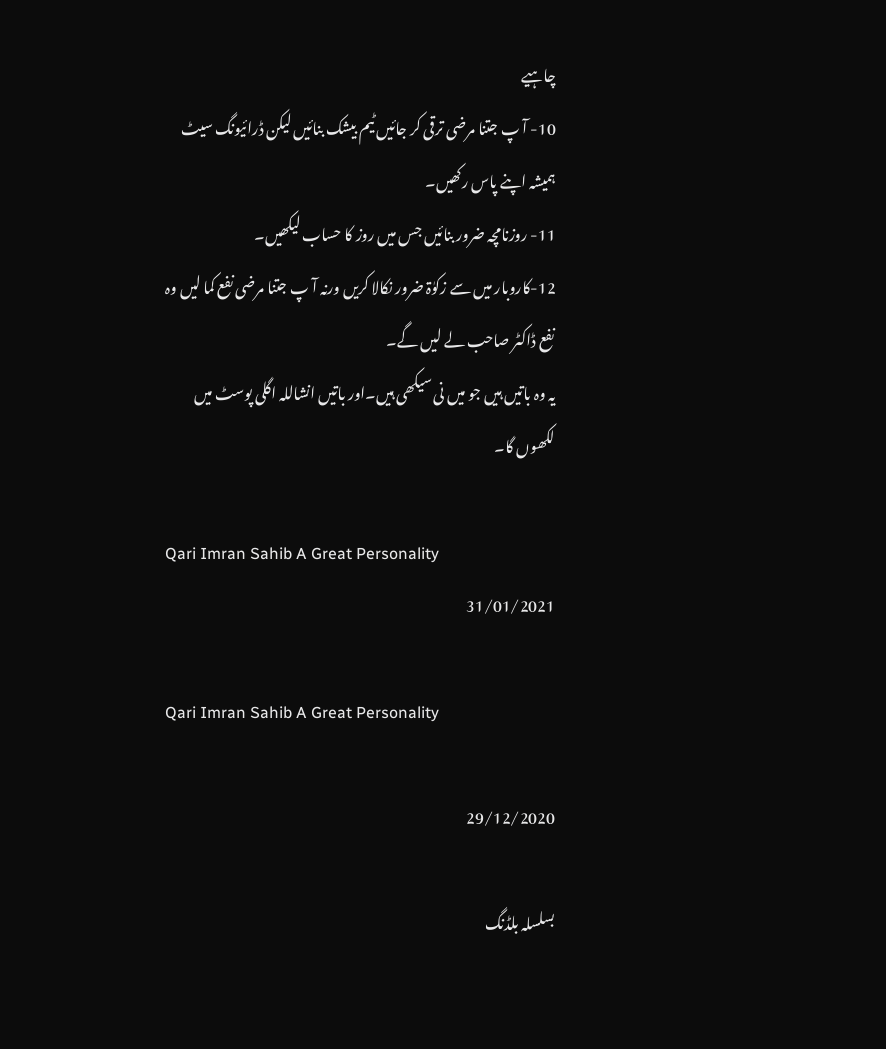چاہیے
10- آ پ جتنا مرضی ترقی کر جائیں ٹیم بیشک بنائیں لیکن ڈرائیونگ سیٹ ہمیشہ اپنے پاس رکھیں۔
11- روزنامچہ ضرور بنائیں جس میں روز کا حساب لیکھیں۔
12-کاروبار میں سے زکوٰۃ ضرور نکالا کریں ورنہ آ پ جتنا مرضی نفع کما لیں وہ نفع ڈاکٹر صاحب لے لیں گے۔
یہ وہ باتیں ہیں جو میں نی سیکھی ہیں۔اور باتیں انشاللہ اگلی پوسٹ میں لکھوں گا۔

Qari Imran Sahib A Great Personality
31/01/2021

Qari Imran Sahib A Great Personality

29/12/2020

بسلسلہ بلڈنگ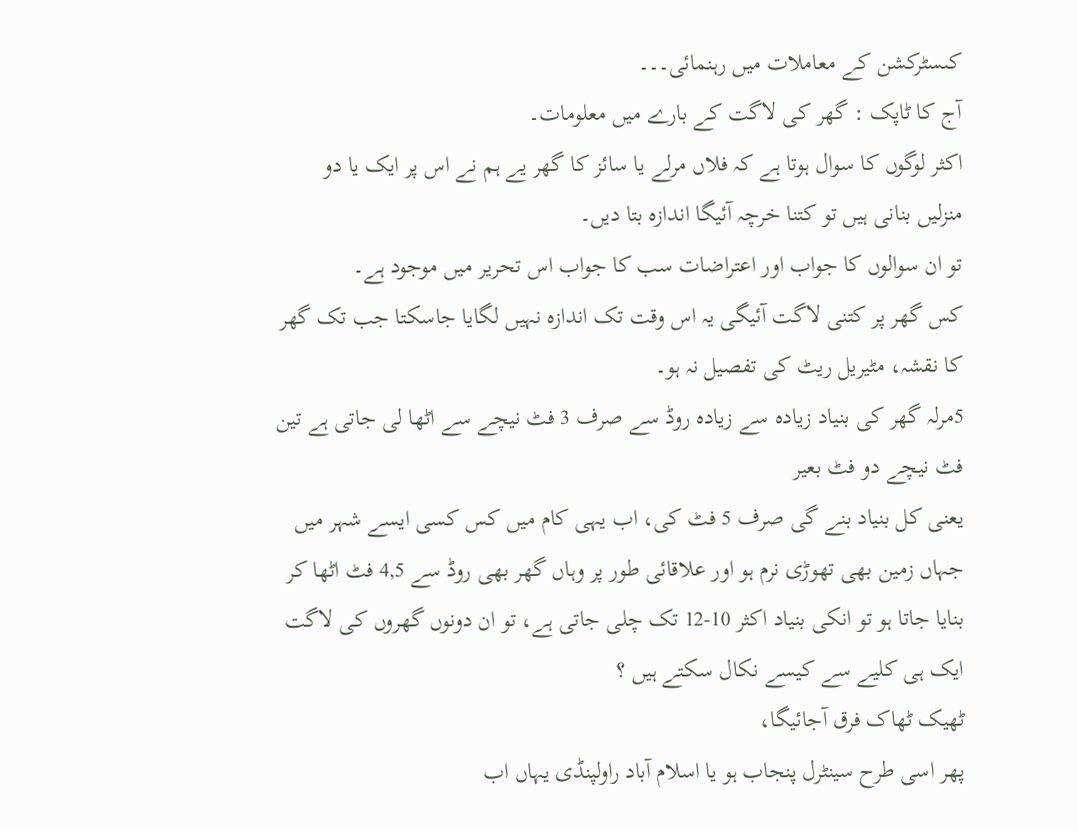کںسٹرکشن کے معاملات میں رہنمائی۔۔۔
آج کا ٹاپک : گھر کی لاگت کے بارے میں معلومات۔
اکثر لوگوں کا سوال ہوتا ہے کہ فلاں مرلے یا سائز کا گھر یے ہم نے اس پر ایک یا دو منزلیں بنانی ہیں تو کتنا خرچہ آئیگا اندازہ بتا دیں۔
تو ان سوالوں کا جواب اور اعتراضات سب کا جواب اس تحریر میں موجود ہے۔
کس گھر پر کتنی لاگت آئیگی یہ اس وقت تک اندازہ نہیں لگایا جاسکتا جب تک گھر کا نقشہ، مٹیریل ریٹ کی تفصیل نہ ہو۔
5مرلہ گھر کی بنیاد زیادہ سے زیادہ روڈ سے صرف 3 فٹ نیچے سے اٹھا لی جاتی ہے تین فٹ نیچے دو فٹ بعیر
یعنی کل بنیاد بنے گی صرف 5 فٹ کی، اب یہی کام میں کس کسی ایسے شہر میں جہاں زمین بھی تھوڑی نرم ہو اور علاقائی طور پر وہاں گھر بھی روڈ سے 4,5 فٹ اٹھا کر بنایا جاتا ہو تو انکی بنیاد اکثر 10-12 تک چلی جاتی ہے، تو ان دونوں گھروں کی لاگت ایک ہی کلیے سے کیسے نکال سکتے ہیں ؟
ٹھیک ٹھاک فرق آجائیگا،
پھر اسی طرح سینٹرل پنجاب ہو یا اسلام آباد راولپنڈی یہاں اب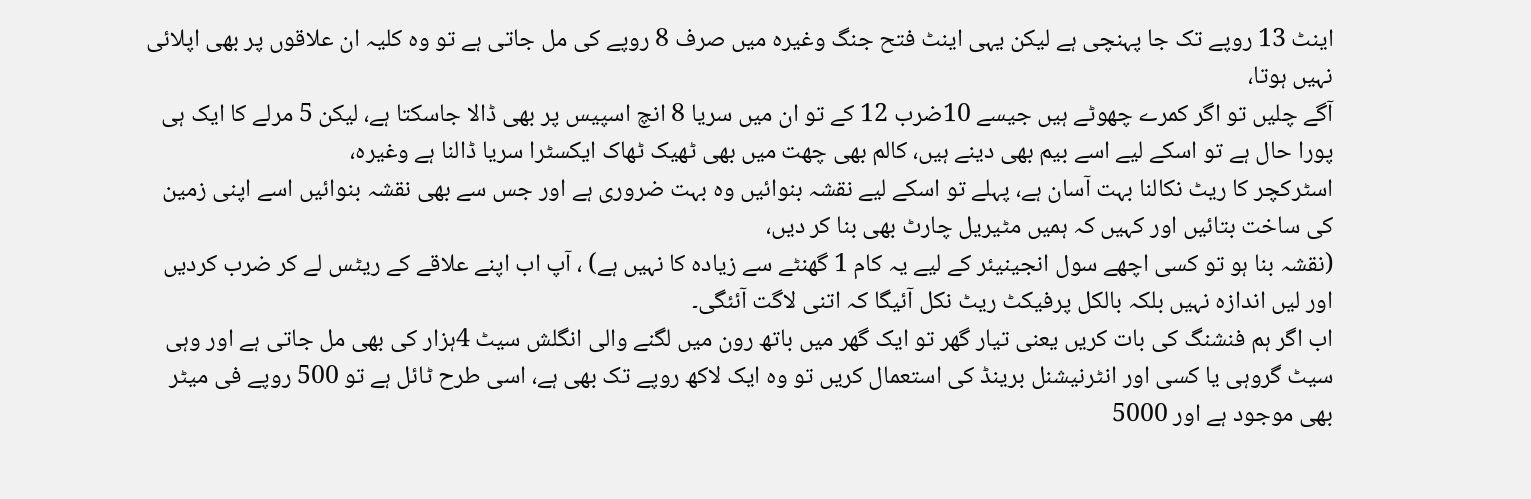اینٹ 13 روپے تک جا پہنچی ہے لیکن یہی اینٹ فتح جنگ وغیرہ میں صرف 8 روپے کی مل جاتی ہے تو وہ کلیہ ان علاقوں پر بھی اپلائی نہیں ہوتا،
آگے چلیں تو اگر کمرے چھوٹے ہیں جیسے 10ضرب 12 کے تو ان میں سریا 8 انچ اسپیس پر بھی ڈالا جاسکتا ہے، لیکن 5 مرلے کا ایک ہی پورا حال ہے تو اسکے لیے اسے بیم بھی دینے ہیں، کالم بھی چھت میں بھی ٹھیک ٹھاک ایکسٹرا سریا ڈالنا ہے وغیرہ،
اسٹرکچر کا ریٹ نکالنا بہت آسان ہے، پہلے تو اسکے لیے نقشہ بنوائیں وہ بہت ضروری ہے اور جس سے بھی نقشہ بنوائیں اسے اپنی زمین کی ساخت بتائیں اور کہیں کہ ہمیں مٹیریل چارٹ بھی بنا کر دیں،
(نقشہ بنا ہو تو کسی اچھے سول انجینیئر کے لیے یہ کام 1 گھنٹے سے زیادہ کا نہیں ہے) ، آپ اب اپنے علاقے کے ریٹس لے کر ضرب کردیں اور لیں اندازہ نہیں بلکہ بالکل پرفیکٹ ریٹ نکل آئیگا کہ اتنی لاگت آئئگی۔
اب اگر ہم فنشنگ کی بات کریں یعنی تیار گھر تو ایک گھر میں باتھ رون میں لگنے والی انگلش سیٹ 4ہزار کی بھی مل جاتی ہے اور وہی سیٹ گروہی یا کسی اور انٹرنیشنل برینڈ کی استعمال کریں تو وہ ایک لاکھ روپے تک بھی ہے، اسی طرح ٹائل ہے تو 500 روپے فی میٹر بھی موجود ہے اور 5000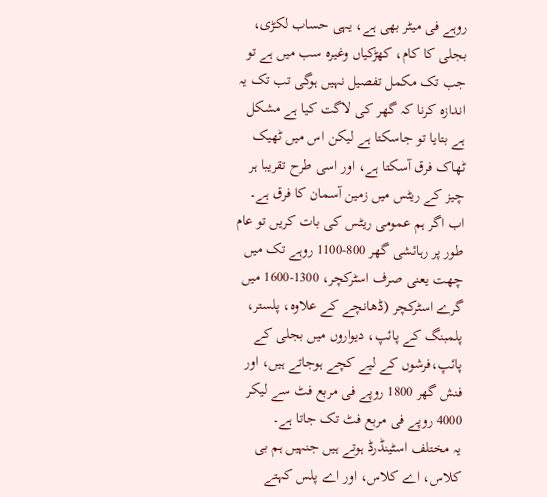روہے فی میٹر بھی ہے، یہی حساب لکڑی، بجلی کا کام، کھڑکیاں وغیرہ سب میں ہے تو جب تک مکمل تفصیل نہیں ہوگی تب تک یہ اندازہ کرنا کہ گھر کی لاگت کیا ہے مشکل ہے بتایا تو جاسکتا ہے لیکن اس میں ٹھیک ٹھاک فرق آسکتا ہے، اور اسی طرح تقریبا ہر چیز کے ریٹس میں زمین آسمان کا فرق ہے۔
اب اگر ہم عمومی ریٹس کی بات کریں تو عام طور پر رہائشی گھر 800-1100 روہے تک میں چھت یعنی صرف اسٹرکچر، 1300-1600 میں گرے اسٹرکچر (ڈھانچے کے علاوہ، پلستر، پلمبنگ کے پائپ، دیواروں میں بجلی کے پائپ،فرشوں کے لیے کچے ہوجاتے ہیں، اور فنش گھر 1800 روپے فی مربع فٹ سے لیکر 4000 روپے فی مربع فٹ تک جاتا ہے۔
یہ مختلف اسٹینڈرڈ ہوتے ہیں جنہیں ہم بی کلاس، اے کلاس، اور اے پلس کہتے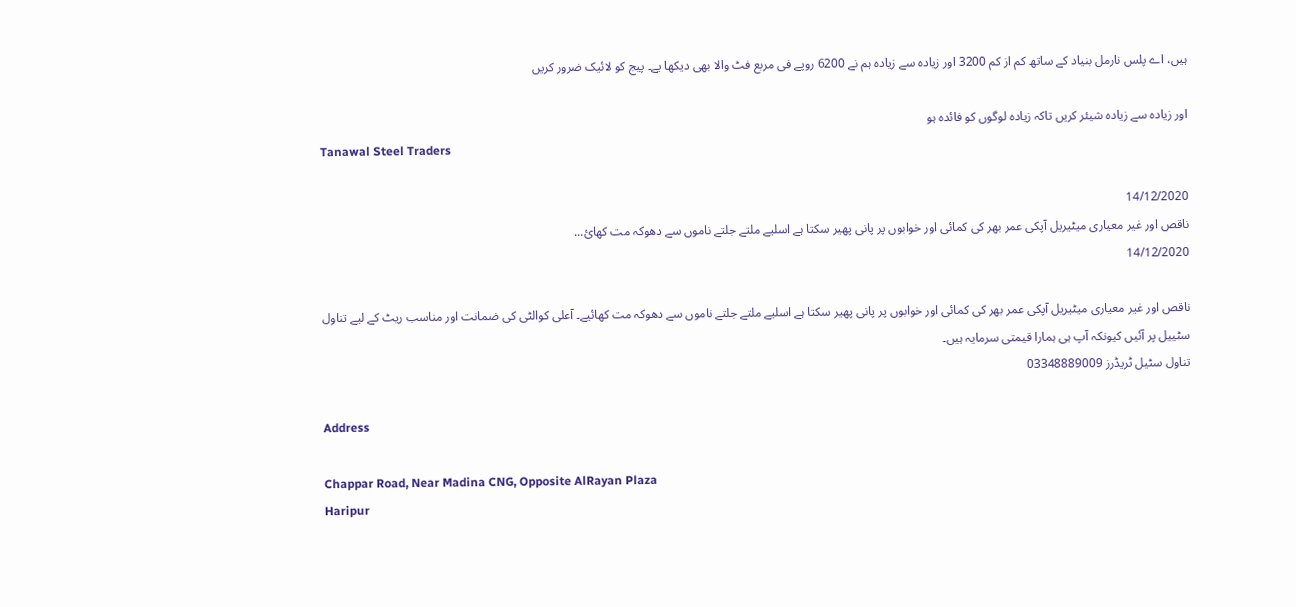ہیں، اے پلس نارمل بنیاد کے ساتھ کم از کم 3200 اور زیادہ سے زیادہ ہم نے 6200 روپے فی مربع فٹ والا بھی دیکھا یے۔ پیج کو لائیک ضرور کریں

اور زیادہ سے زیادہ شیئر کریں تاکہ زیادہ لوگوں کو فائدہ ہو
Tanawal Steel Traders

14/12/2020
ناقص اور غیر معیاری میٹیریل آپکی عمر بھر کی کمائی اور خوابوں پر پانی پھیر سکتا ہے اسلیے ملتے جلتے ناموں سے دھوکہ مت کھائ...
14/12/2020

ناقص اور غیر معیاری میٹیریل آپکی عمر بھر کی کمائی اور خوابوں پر پانی پھیر سکتا ہے اسلیے ملتے جلتے ناموں سے دھوکہ مت کھائیے۔ آعلی کوالٹی کی ضمانت اور مناسب ریٹ کے لیے تناول سٹییل پر آئیں کیونکہ آپ ہی ہمارا قیمتی سرمایہ ہیں۔
تناول سٹیل ٹریڈرز 03348889009

Address

Chappar Road, Near Madina CNG, Opposite AlRayan Plaza
Haripur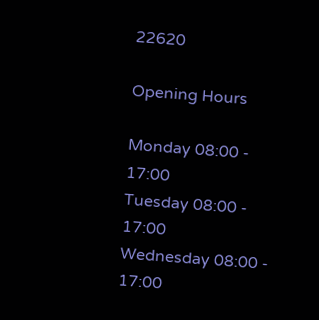22620

Opening Hours

Monday 08:00 - 17:00
Tuesday 08:00 - 17:00
Wednesday 08:00 - 17:00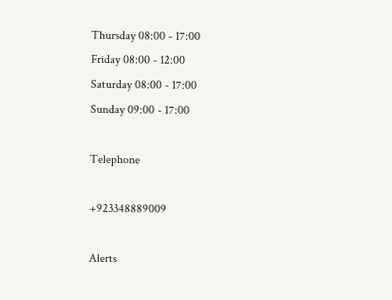Thursday 08:00 - 17:00
Friday 08:00 - 12:00
Saturday 08:00 - 17:00
Sunday 09:00 - 17:00

Telephone

+923348889009

Alerts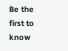Be the first to know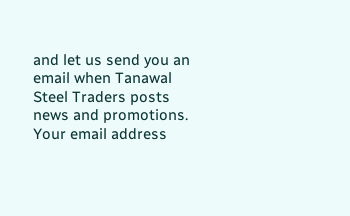and let us send you an email when Tanawal Steel Traders posts news and promotions. Your email address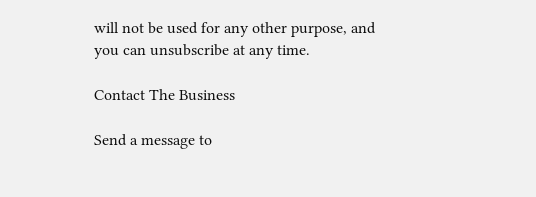will not be used for any other purpose, and you can unsubscribe at any time.

Contact The Business

Send a message to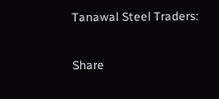Tanawal Steel Traders:

Share